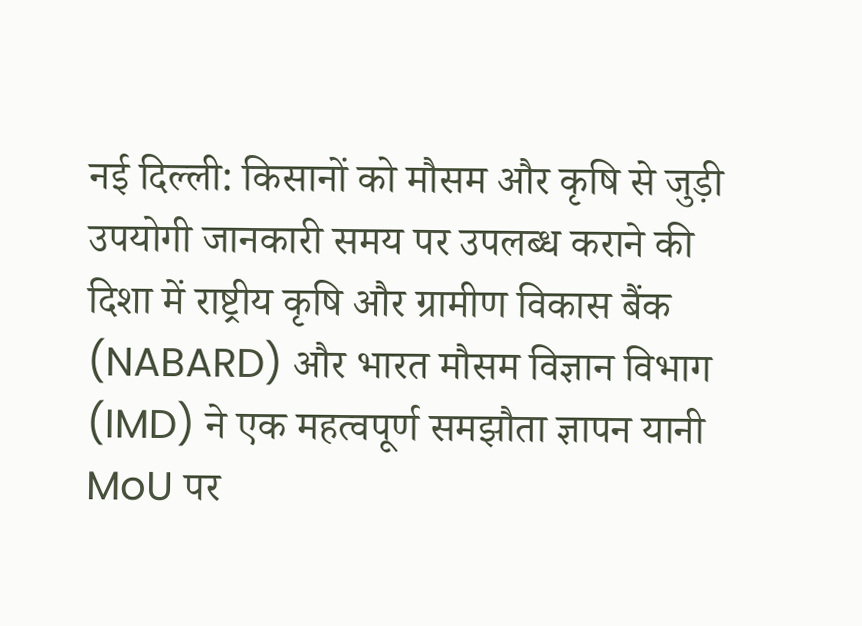नई दिल्ली: किसानों को मौसम और कृषि से जुड़ी उपयोगी जानकारी समय पर उपलब्ध कराने की दिशा में राष्ट्रीय कृषि और ग्रामीण विकास बैंक (NABARD) और भारत मौसम विज्ञान विभाग (IMD) ने एक महत्वपूर्ण समझौता ज्ञापन यानी MoU पर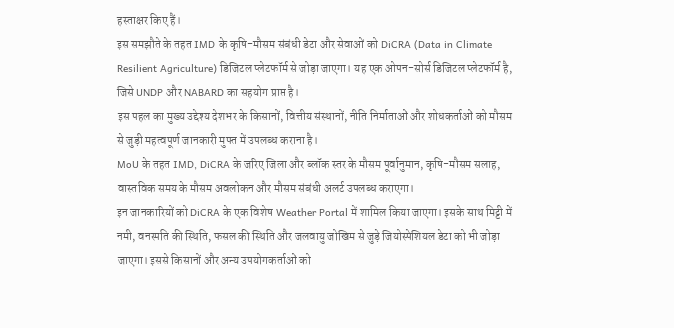हस्ताक्षर किए हैं।
इस समझौते के तहत IMD के कृषि-मौसम संबंधी डेटा और सेवाओं को DiCRA (Data in Climate Resilient Agriculture) डिजिटल प्लेटफॉर्म से जोड़ा जाएगा। यह एक ओपन-सोर्स डिजिटल प्लेटफॉर्म है, जिसे UNDP और NABARD का सहयोग प्राप्त है।
इस पहल का मुख्य उद्देश्य देशभर के किसानों, वित्तीय संस्थानों, नीति निर्माताओं और शोधकर्ताओं को मौसम से जुड़ी महत्वपूर्ण जानकारी मुफ्त में उपलब्ध कराना है।
MoU के तहत IMD, DiCRA के जरिए जिला और ब्लॉक स्तर के मौसम पूर्वानुमान, कृषि-मौसम सलाह, वास्तविक समय के मौसम अवलोकन और मौसम संबंधी अलर्ट उपलब्ध कराएगा।
इन जानकारियों को DiCRA के एक विशेष Weather Portal में शामिल किया जाएगा। इसके साथ मिट्टी में नमी, वनस्पति की स्थिति, फसल की स्थिति और जलवायु जोखिम से जुड़े जियोस्पेशियल डेटा को भी जोड़ा जाएगा। इससे किसानों और अन्य उपयोगकर्ताओं को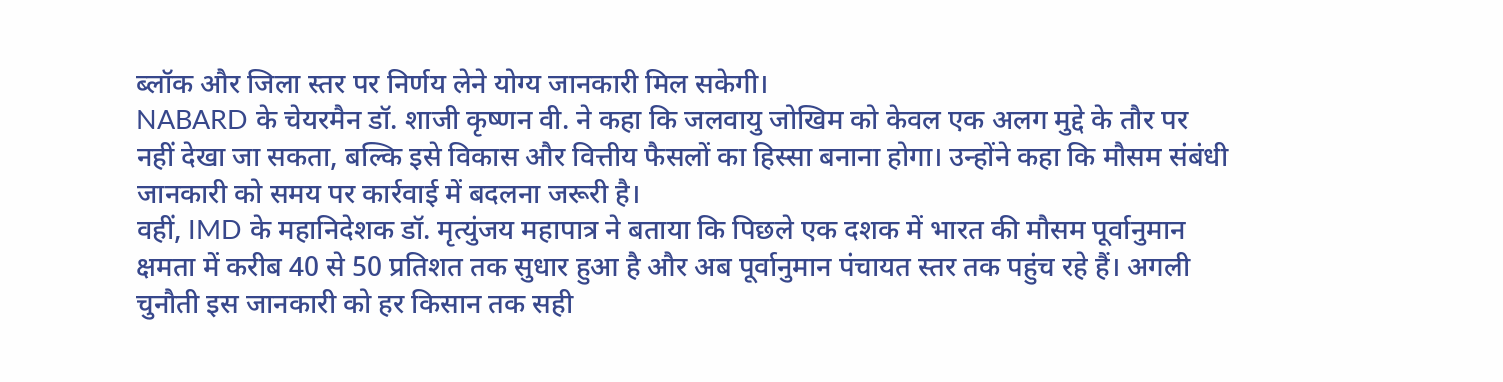ब्लॉक और जिला स्तर पर निर्णय लेने योग्य जानकारी मिल सकेगी।
NABARD के चेयरमैन डॉ. शाजी कृष्णन वी. ने कहा कि जलवायु जोखिम को केवल एक अलग मुद्दे के तौर पर नहीं देखा जा सकता, बल्कि इसे विकास और वित्तीय फैसलों का हिस्सा बनाना होगा। उन्होंने कहा कि मौसम संबंधी जानकारी को समय पर कार्रवाई में बदलना जरूरी है।
वहीं, IMD के महानिदेशक डॉ. मृत्युंजय महापात्र ने बताया कि पिछले एक दशक में भारत की मौसम पूर्वानुमान क्षमता में करीब 40 से 50 प्रतिशत तक सुधार हुआ है और अब पूर्वानुमान पंचायत स्तर तक पहुंच रहे हैं। अगली चुनौती इस जानकारी को हर किसान तक सही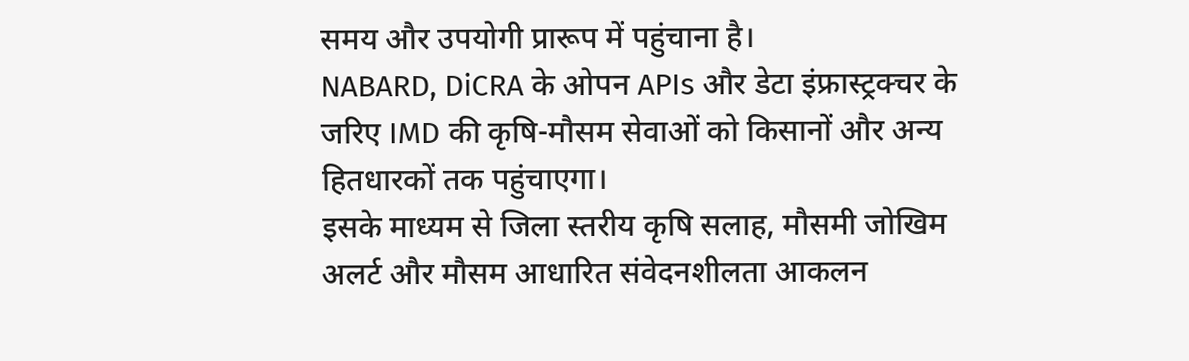समय और उपयोगी प्रारूप में पहुंचाना है।
NABARD, DiCRA के ओपन APIs और डेटा इंफ्रास्ट्रक्चर के जरिए IMD की कृषि-मौसम सेवाओं को किसानों और अन्य हितधारकों तक पहुंचाएगा।
इसके माध्यम से जिला स्तरीय कृषि सलाह, मौसमी जोखिम अलर्ट और मौसम आधारित संवेदनशीलता आकलन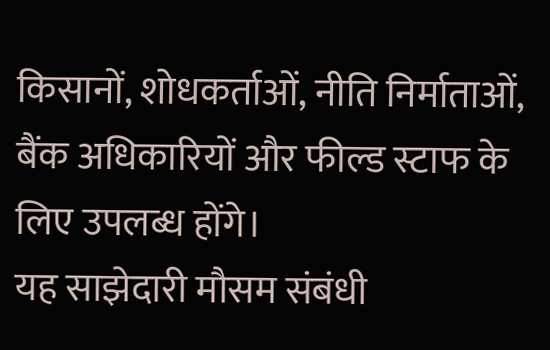किसानों, शोधकर्ताओं, नीति निर्माताओं, बैंक अधिकारियों और फील्ड स्टाफ के लिए उपलब्ध होंगे।
यह साझेदारी मौसम संबंधी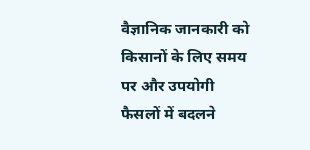वैज्ञानिक जानकारी को किसानों के लिए समय पर और उपयोगी फैसलों में बदलने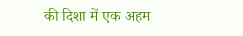की दिशा में एक अहम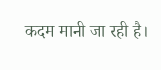कदम मानी जा रही है।